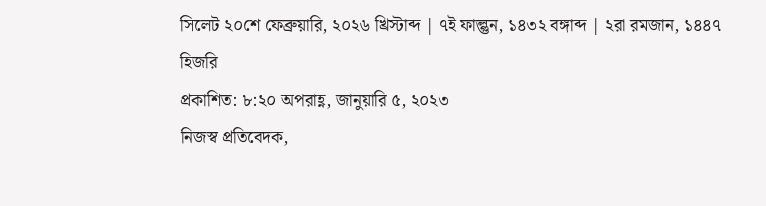সিলেট ২০শে ফেব্রুয়ারি, ২০২৬ খ্রিস্টাব্দ | ৭ই ফাল্গুন, ১৪৩২ বঙ্গাব্দ | ২রা রমজান, ১৪৪৭ হিজরি
প্রকাশিত: ৮:২০ অপরাহ্ণ, জানুয়ারি ৫, ২০২৩
নিজস্ব প্রতিবেদক,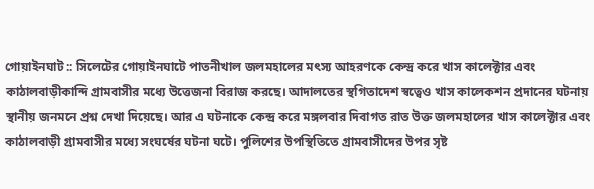গোয়াইনঘাট :: সিলেটের গোয়াইনঘাটে পাতনীখাল জলমহালের মৎস্য আহরণকে কেন্দ্র করে খাস কালেক্টার এবং কাঠালবাড়ীকান্দি গ্রামবাসীর মধ্যে উত্তেজনা বিরাজ করছে। আদালতের স্থগিতাদেশ স্বত্বেও খাস কালেকশন প্রদানের ঘটনায় স্থানীয় জনমনে প্রশ্ন দেখা দিয়েছে। আর এ ঘটনাকে কেন্দ্র করে মঙ্গলবার দিবাগত রাত উক্ত জলমহালের খাস কালেক্টার এবং কাঠালবাড়ী গ্রামবাসীর মধ্যে সংঘর্ষের ঘটনা ঘটে। পুলিশের উপস্থিতিতে গ্রামবাসীদের উপর সৃষ্ট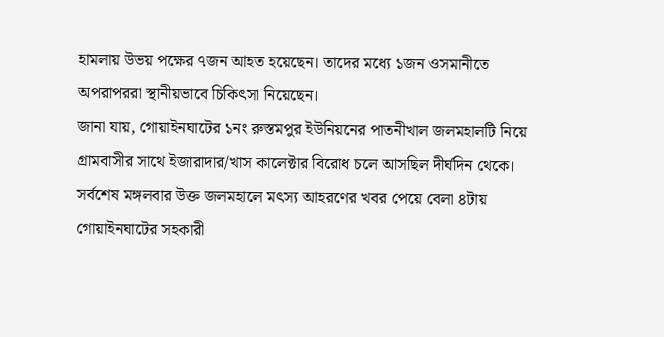হামলায় উভয় পক্ষের ৭জন আহত হয়েছেন। তাদের মধ্যে ১জন ওসমানীতে অপরাপররা স্থানীয়ভাবে চিকিৎসা নিয়েছেন।
জানা যায়, গোয়াইনঘাটের ১নং রুস্তমপুর ইউনিয়নের পাতনীখাল জলমহালটি নিয়ে গ্রামবাসীর সাথে ইজারাদার/খাস কালেক্টার বিরোধ চলে আসছিল দীর্ঘদিন থেকে। সর্বশেষ মঙ্গলবার উক্ত জলমহালে মৎস্য আহরণের খবর পেয়ে বেলা ৪টায় গোয়াইনঘাটের সহকারী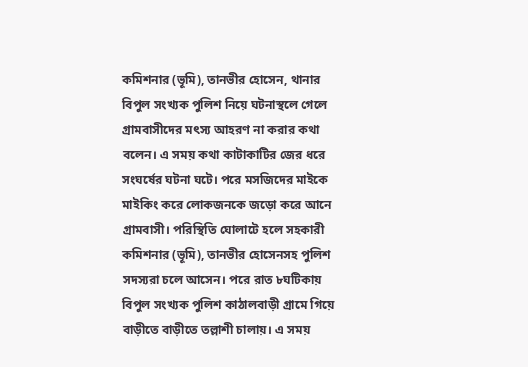কমিশনার (ভূমি), তানভীর হোসেন, থানার বিপুল সংখ্যক পুলিশ নিয়ে ঘটনাস্থলে গেলে গ্রামবাসীদের মৎস্য আহরণ না করার কথা বলেন। এ সময় কথা কাটাকাটির জের ধরে সংঘর্ষের ঘটনা ঘটে। পরে মসজিদের মাইকে মাইকিং করে লোকজনকে জড়ো করে আনে গ্রামবাসী। পরিস্থিতি ঘোলাটে হলে সহকারী কমিশনার (ভূমি), তানভীর হোসেনসহ পুলিশ সদস্যরা চলে আসেন। পরে রাত ৮ঘটিকায় বিপুল সংখ্যক পুলিশ কাঠালবাড়ী গ্রামে গিয়ে বাড়ীতে বাড়ীতে তল্লাশী চালায়। এ সময়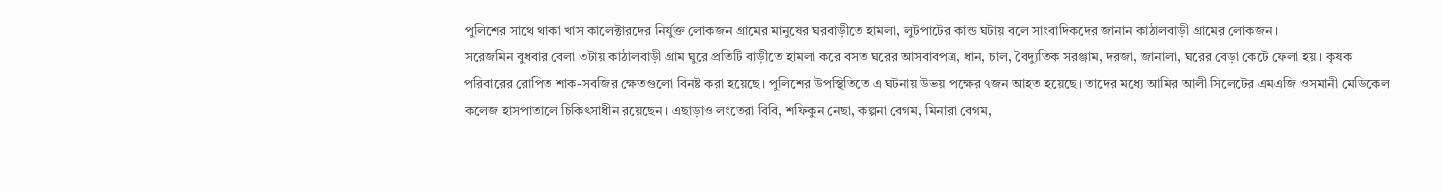পুলিশের সাথে থাকা খাস কালেক্টারদের নির্যুক্ত লোকজন গ্রামের মানুষের ঘরবাড়ীতে হামলা, লুটপাটের কান্ড ঘটায় বলে সাংবাদিকদের জানান কাঠালবাড়ী গ্রামের লোকজন।
সরেজমিন বুধবার বেলা ৩টায় কাঠালবাড়ী গ্রাম ঘুরে প্রতিটি বাড়ীতে হামলা করে বসত ঘরের আসবাবপত্র, ধান, চাল, বৈদ্যুতিক সরঞ্জাম, দরজা, জানালা, ঘরের বেড়া কেটে ফেলা হয়। কৃষক পরিবারের রোপিত শাক-সবজির ক্ষেতগুলো বিনষ্ট করা হয়েছে। পুলিশের উপস্থিতিতে এ ঘটনায় উভয় পক্ষের ৭জন আহত হয়েছে। তাদের মধ্যে আমির আলী সিলেটের এমএজি ওসমানী মেডিকেল কলেজ হাসপাতালে চিকিৎসাধীন রয়েছেন। এছাড়াও লংতেরা বিবি, শফিকুন নেছা, কল্পনা বেগম, মিনারা বেগম,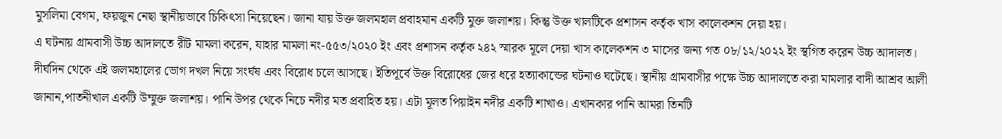মুসলিমা বেগম, ফয়জুন নেছা স্থানীয়ভাবে চিকিৎসা নিয়েছেন। জানা যায় উক্ত জলমহাল প্রবাহমান একটি মুক্ত জলাশয়। কিন্তু উক্ত খালটিকে প্রশাসন কর্তৃক খাস কালেকশন দেয়া হয়।
এ ঘটনায় গ্রামবাসী উচ্চ আদালতে রীট মামলা করেন, যাহার মামলা নং-৫৫৩/২০২০ ইং এবং প্রশাসন কর্তৃক ২৪২ স্মারক মূলে দেয়া খাস কালেকশন ৩ মাসের জন্য গত ০৮/১২/২০২২ ইং স্থগিত করেন উচ্চ আদালত। দীর্ঘদিন থেকে এই জলমহালের ভোগ দখল নিয়ে সংর্ঘষ এবং বিরোধ চলে আসছে। ইতিপূর্বে উক্ত বিরোধের জের ধরে হত্যাকান্ডের ঘটনাও ঘটেছে। স্থানীয় গ্রামবাসীর পক্ষে উচ্চ আদালতে করা মামলার বাদী আশ্রব আলী জানান,পাতনীখাল একটি উম্মুক্ত জলাশয়। পানি উপর থেকে নিচে নদীর মত প্রবাহিত হয়। এটা মূলত পিয়াইন নদীর একটি শাখাও। এখানকার পানি আমরা তিনটি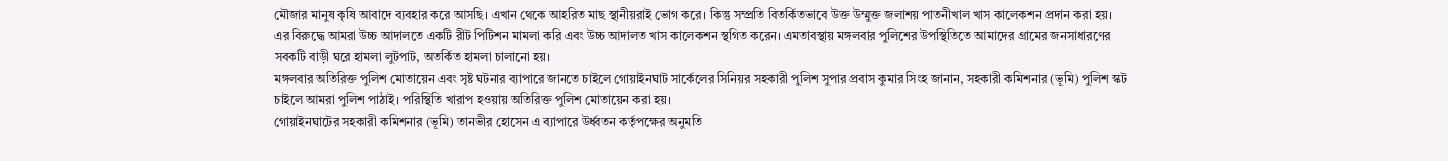মৌজার মানুষ কৃষি আবাদে ব্যবহার করে আসছি। এখান থেকে আহরিত মাছ স্থানীয়রাই ভোগ করে। কিন্তু সম্প্রতি বিতর্কিতভাবে উক্ত উম্মুক্ত জলাশয় পাতনীখাল খাস কালেকশন প্রদান করা হয়। এর বিরুদ্ধে আমরা উচ্চ আদালতে একটি রীট পিটিশন মামলা করি এবং উচ্চ আদালত খাস কালেকশন স্থগিত করেন। এমতাবস্থায় মঙ্গলবার পুলিশের উপস্থিতিতে আমাদের গ্রামের জনসাধারণের সবকটি বাড়ী ঘরে হামলা লুটপাট, অতর্কিত হামলা চালানো হয়।
মঙ্গলবার অতিরিক্ত পুলিশ মোতায়েন এবং সৃষ্ট ঘটনার ব্যাপারে জানতে চাইলে গোয়াইনঘাট সার্কেলের সিনিয়র সহকারী পুলিশ সুপার প্রবাস কুমার সিংহ জানান, সহকারী কমিশনার (ভূমি) পুলিশ স্কট চাইলে আমরা পুলিশ পাঠাই। পরিস্থিতি খারাপ হওয়ায় অতিরিক্ত পুলিশ মোতায়েন করা হয়।
গোয়াইনঘাটের সহকারী কমিশনার (ভূমি) তানভীর হোসেন এ ব্যাপারে উর্ধ্বতন কর্তৃপক্ষের অনুমতি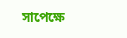সাপেক্ষে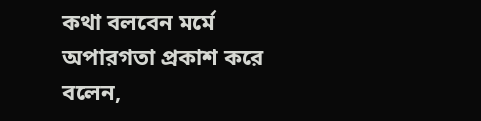কথা বলবেন মর্মে অপারগতা প্রকাশ করে বলেন,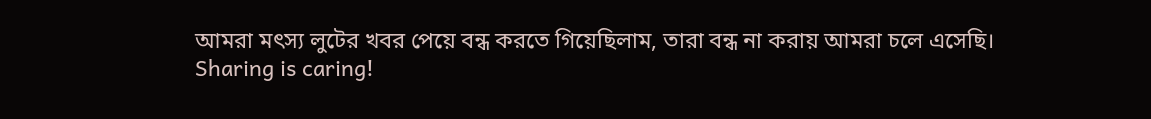আমরা মৎস্য লুটের খবর পেয়ে বন্ধ করতে গিয়েছিলাম, তারা বন্ধ না করায় আমরা চলে এসেছি।
Sharing is caring!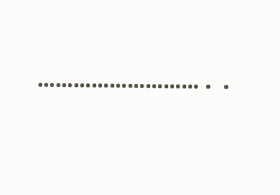………………………..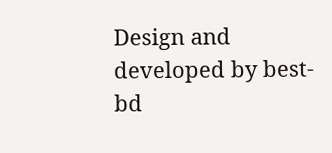Design and developed by best-bd